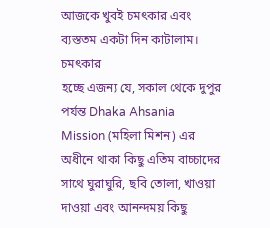আজকে খুবই চমৎকার এবং
ব্যস্ততম একটা দিন কাটালাম। চমৎকার
হচ্ছে এজন্য যে, সকাল থেকে দুপুর
পর্যন্ত Dhaka Ahsania
Mission (মহিলা মিশন) এর অধীনে থাকা কিছু এতিম বাচ্চাদের সাথে ঘুরাঘুরি, ছবি তোলা, খাওয়া
দাওয়া এবং আনন্দময় কিছু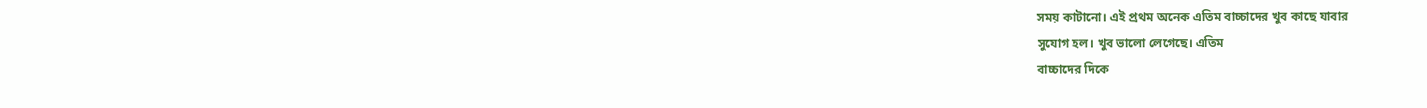সময় কাটানো। এই প্রথম অনেক এতিম বাচ্চাদের খুব কাছে যাবার
সুযোগ হল। খুব ভালো লেগেছে। এতিম
বাচ্চাদের দিকে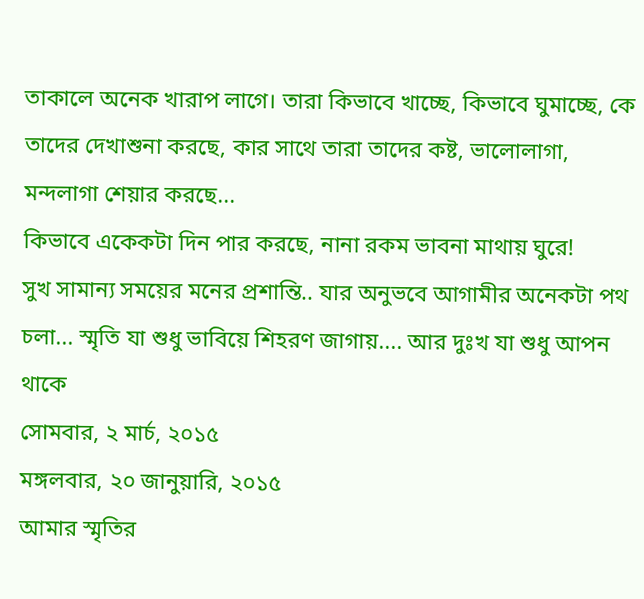তাকালে অনেক খারাপ লাগে। তারা কিভাবে খাচ্ছে, কিভাবে ঘুমাচ্ছে, কে
তাদের দেখাশুনা করছে, কার সাথে তারা তাদের কষ্ট, ভালোলাগা, মন্দলাগা শেয়ার করছে...
কিভাবে একেকটা দিন পার করছে, নানা রকম ভাবনা মাথায় ঘুরে!
সুখ সামান্য সময়ের মনের প্রশান্তি.. যার অনুভবে আগামীর অনেকটা পথ চলা... স্মৃতি যা শুধু ভাবিয়ে শিহরণ জাগায়.... আর দুঃখ যা শুধু আপন থাকে
সোমবার, ২ মার্চ, ২০১৫
মঙ্গলবার, ২০ জানুয়ারি, ২০১৫
আমার স্মৃতির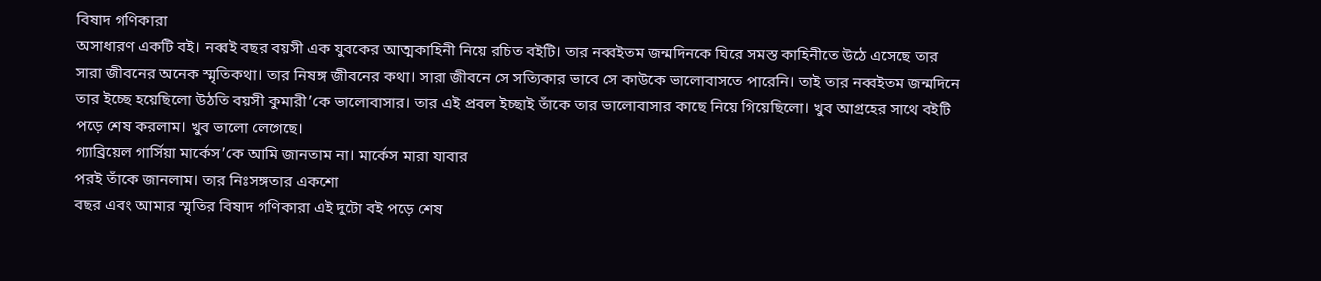বিষাদ গণিকারা
অসাধারণ একটি বই। নব্বই বছর বয়সী এক যুবকের আত্মকাহিনী নিয়ে রচিত বইটি। তার নব্বইতম জন্মদিনকে ঘিরে সমস্ত কাহিনীতে উঠে এসেছে তার সারা জীবনের অনেক স্মৃতিকথা। তার নিষঙ্গ জীবনের কথা। সারা জীবনে সে সত্যিকার ভাবে সে কাউকে ভালোবাসতে পারেনি। তাই তার নব্বইতম জন্মদিনে তার ইচ্ছে হয়েছিলো উঠতি বয়সী কুমারী’কে ভালোবাসার। তার এই প্রবল ইচ্ছাই তাঁকে তার ভালোবাসার কাছে নিয়ে গিয়েছিলো। খুব আগ্রহের সাথে বইটি পড়ে শেষ করলাম। খুব ভালো লেগেছে।
গ্যাব্রিয়েল গার্সিয়া মার্কেস’কে আমি জানতাম না। মার্কেস মারা যাবার
পরই তাঁকে জানলাম। তার নিঃসঙ্গতার একশো
বছর এবং আমার স্মৃতির বিষাদ গণিকারা এই দুটো বই পড়ে শেষ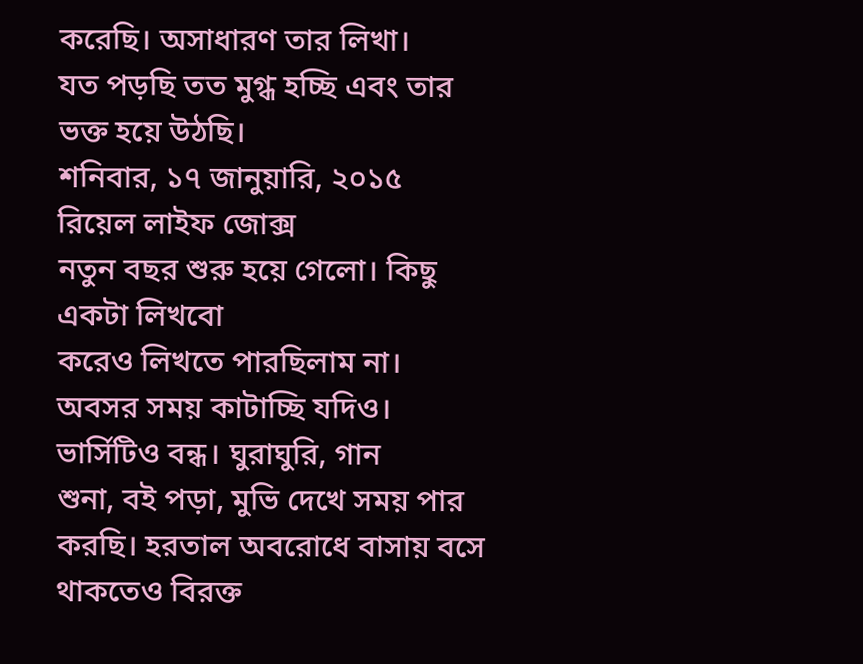করেছি। অসাধারণ তার লিখা।
যত পড়ছি তত মুগ্ধ হচ্ছি এবং তার ভক্ত হয়ে উঠছি।
শনিবার, ১৭ জানুয়ারি, ২০১৫
রিয়েল লাইফ জোক্স
নতুন বছর শুরু হয়ে গেলো। কিছু একটা লিখবো
করেও লিখতে পারছিলাম না। অবসর সময় কাটাচ্ছি যদিও। ভার্সিটিও বন্ধ। ঘুরাঘুরি, গান
শুনা, বই পড়া, মুভি দেখে সময় পার করছি। হরতাল অবরোধে বাসায় বসে থাকতেও বিরক্ত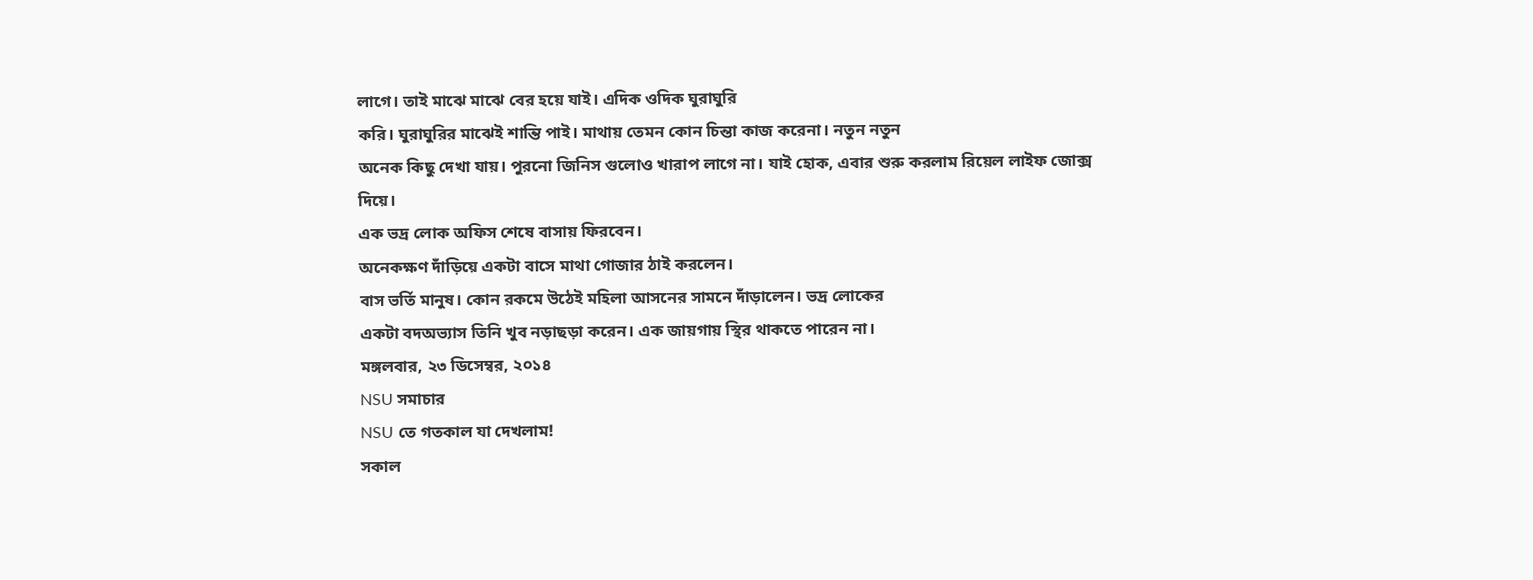লাগে। তাই মাঝে মাঝে বের হয়ে যাই। এদিক ওদিক ঘুরাঘুরি
করি। ঘুরাঘুরির মাঝেই শান্তি পাই। মাথায় তেমন কোন চিন্তা কাজ করেনা। নতুন নতুন
অনেক কিছু দেখা যায়। পুরনো জিনিস গুলোও খারাপ লাগে না। যাই হোক, এবার শুরু করলাম রিয়েল লাইফ জোক্স
দিয়ে।
এক ভদ্র লোক অফিস শেষে বাসায় ফিরবেন।
অনেকক্ষণ দাঁড়িয়ে একটা বাসে মাথা গোজার ঠাই করলেন।
বাস ভর্তি মানুষ। কোন রকমে উঠেই মহিলা আসনের সামনে দাঁড়ালেন। ভদ্র লোকের
একটা বদঅভ্যাস তিনি খুব নড়াছড়া করেন। এক জায়গায় স্থির থাকতে পারেন না।
মঙ্গলবার, ২৩ ডিসেম্বর, ২০১৪
NSU সমাচার
NSU তে গতকাল যা দেখলাম!
সকাল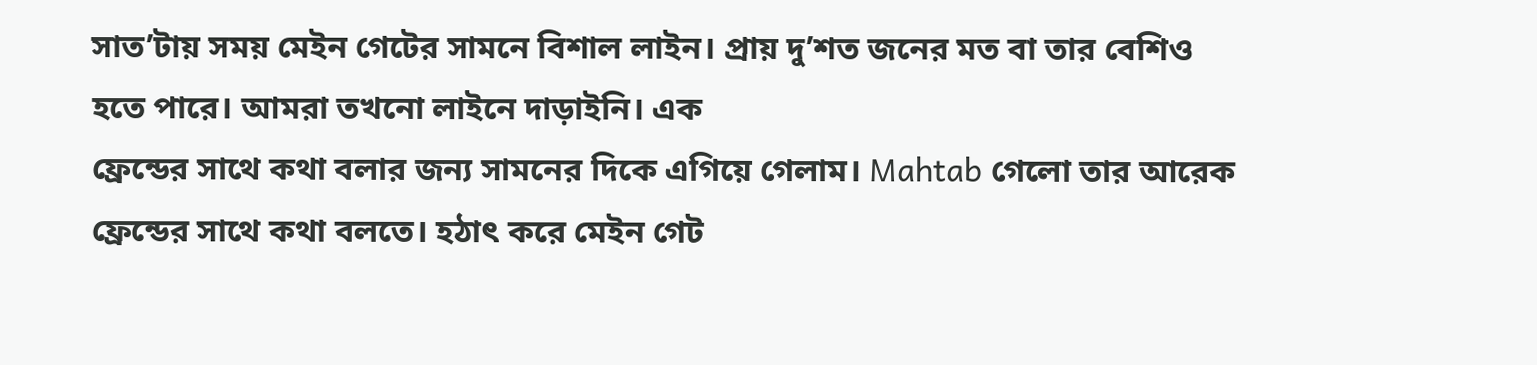সাত’টায় সময় মেইন গেটের সামনে বিশাল লাইন। প্রায় দু’শত জনের মত বা তার বেশিও হতে পারে। আমরা তখনো লাইনে দাড়াইনি। এক
ফ্রেন্ডের সাথে কথা বলার জন্য সামনের দিকে এগিয়ে গেলাম। Mahtab গেলো তার আরেক ফ্রেন্ডের সাথে কথা বলতে। হঠাৎ করে মেইন গেট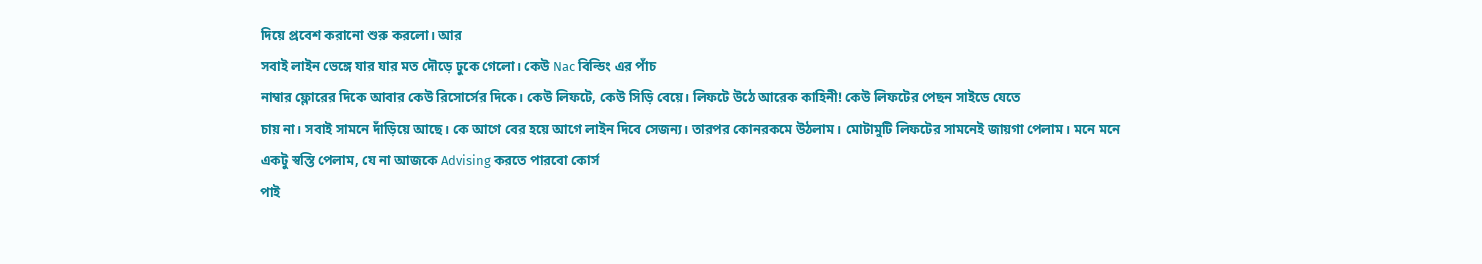দিয়ে প্রবেশ করানো শুরু করলো। আর
সবাই লাইন ভেঙ্গে যার যার মত দৌড়ে ঢুকে গেলো। কেউ Nac বিল্ডিং এর পাঁচ
নাম্বার ফ্লোরের দিকে আবার কেউ রিসোর্সের দিকে। কেউ লিফটে, কেউ সিড়ি বেয়ে। লিফটে উঠে আরেক কাহিনী! কেউ লিফটের পেছন সাইডে যেতে
চায় না। সবাই সামনে দাঁড়িয়ে আছে। কে আগে বের হয়ে আগে লাইন দিবে সেজন্য। তারপর কোনরকমে উঠলাম। মোটামুটি লিফটের সামনেই জায়গা পেলাম। মনে মনে
একটু স্বস্তি পেলাম, যে না আজকে Advising করতে পারবো কোর্স
পাই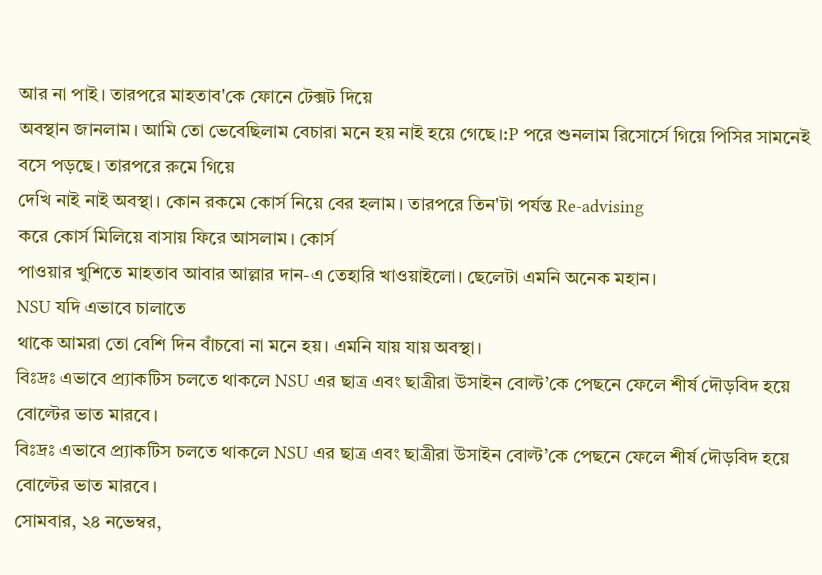আর না পাই। তারপরে মাহতাব'কে ফোনে টেক্সট দিয়ে
অবস্থান জানলাম। আমি তো ভেবেছিলাম বেচারা মনে হয় নাই হয়ে গেছে।:P পরে শুনলাম রিসোর্সে গিয়ে পিসির সামনেই বসে পড়ছে। তারপরে রুমে গিয়ে
দেখি নাই নাই অবস্থা। কোন রকমে কোর্স নিয়ে বের হলাম। তারপরে তিন'টা পর্যন্ত Re-advising
করে কোর্স মিলিয়ে বাসায় ফিরে আসলাম। কোর্স
পাওয়ার খুশিতে মাহতাব আবার আল্লার দান-এ তেহারি খাওয়াইলো। ছেলেটা এমনি অনেক মহান।
NSU যদি এভাবে চালাতে
থাকে আমরা তো বেশি দিন বাঁচবো না মনে হয়। এমনি যায় যায় অবস্থা।
বিঃদ্রঃ এভাবে প্র্যাকটিস চলতে থাকলে NSU এর ছাত্র এবং ছাত্রীরা উসাইন বোল্ট’কে পেছনে ফেলে শীর্ষ দৌড়বিদ হয়ে বোল্টের ভাত মারবে।
বিঃদ্রঃ এভাবে প্র্যাকটিস চলতে থাকলে NSU এর ছাত্র এবং ছাত্রীরা উসাইন বোল্ট’কে পেছনে ফেলে শীর্ষ দৌড়বিদ হয়ে বোল্টের ভাত মারবে।
সোমবার, ২৪ নভেম্বর,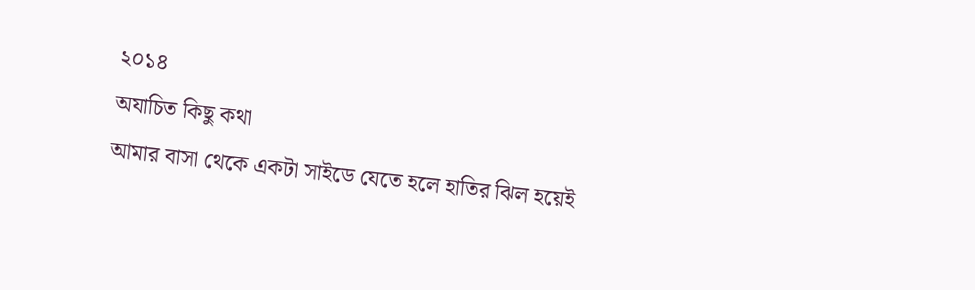২০১৪
অযাচিত কিছু কথা
আমার বাসা থেকে একটা সাইডে যেতে হলে হাতির ঝিল হয়েই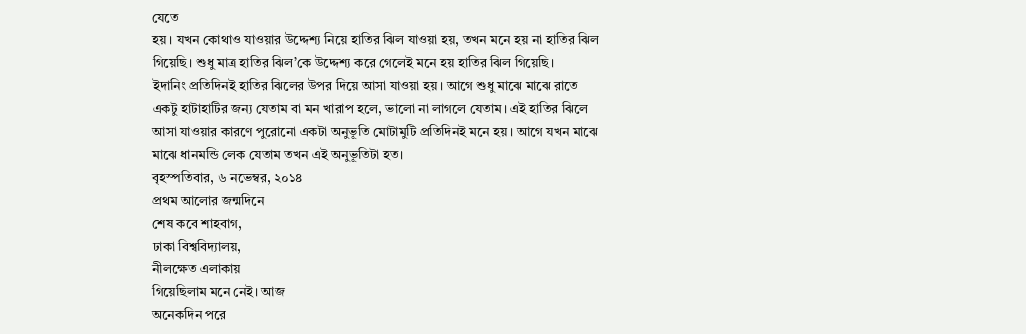যেতে
হয়। যখন কোথাও যাওয়ার উদ্দেশ্য নিয়ে হাতির ঝিল যাওয়া হয়, তখন মনে হয় না হাতির ঝিল
গিয়েছি। শুধু মাত্র হাতির ঝিল’কে উদ্দেশ্য করে গেলেই মনে হয় হাতির ঝিল গিয়েছি।
ইদানিং প্রতিদিনই হাতির ঝিলের উপর দিয়ে আসা যাওয়া হয়। আগে শুধু মাঝে মাঝে রাতে
একটু হাটাহাটির জন্য যেতাম বা মন খারাপ হলে, ভালো না লাগলে যেতাম। এই হাতির ঝিলে
আসা যাওয়ার কারণে পুরোনো একটা অনুভূতি মোটামুটি প্রতিদিনই মনে হয়। আগে যখন মাঝে
মাঝে ধানমন্ডি লেক যেতাম তখন এই অনুভূতিটা হত।
বৃহস্পতিবার, ৬ নভেম্বর, ২০১৪
প্রথম আলোর জন্মদিনে
শেষ কবে শাহবাগ,
ঢাকা বিশ্ববিদ্যালয়,
নীলক্ষেত এলাকায়
গিয়েছিলাম মনে নেই। আজ
অনেকদিন পরে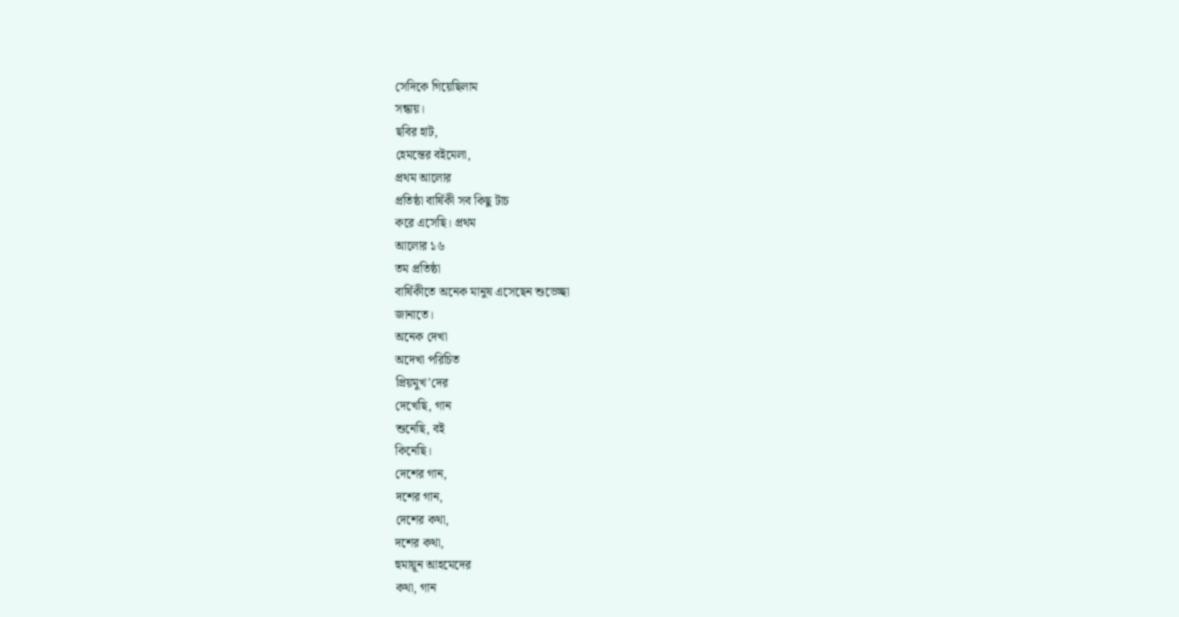সেদিকে গিয়েছিলাম
সন্ধায়।
ছবির হাট,
হেমন্তের বইমেলা,
প্রথম আলোর
প্রতিষ্ঠা বার্ষিকী সব কিছু টাচ
করে এসেছি। প্রথম
আলোর ১৬
তম প্রতিষ্ঠা
বার্ষিকীতে অনেক মানুষ এসেছেন শুভেচ্ছা
জানাতে।
অনেক দেখা
অদেখা পরিচিত
প্রিয়মুখ’দের
দেখেছি, গান
শুনেছি, বই
কিনেছি।
দেশের গান,
দশের গান,
দেশের কথা,
দশের কথা,
হুমায়ূন আহমেদের
কথা, গান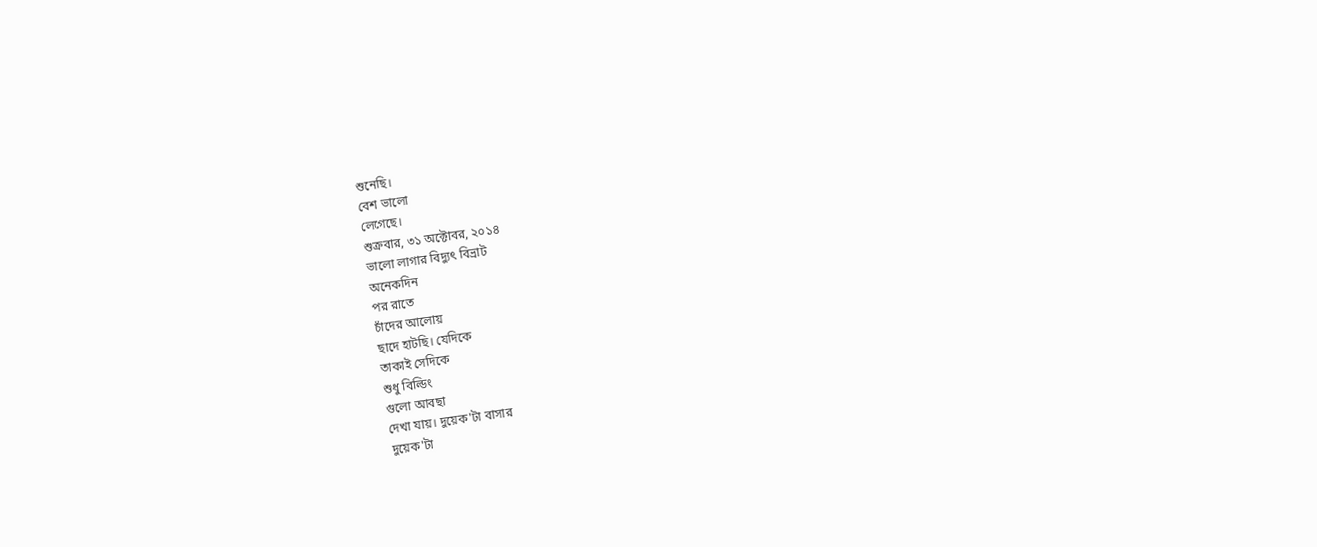শুনেছি।
বেশ ভালো
লেগেছে।
শুক্রবার, ৩১ অক্টোবর, ২০১৪
ভালো লাগার বিদ্যুৎ বিভ্রাট
অনেকদিন
পর রাতে
চাঁদের আলোয়
ছাদে হাটছি। যেদিকে
তাকাই সেদিকে
শুধু বিল্ডিং
গুলো আবছা
দেখা যায়। দুয়েক'টা বাসার
দুয়েক'টা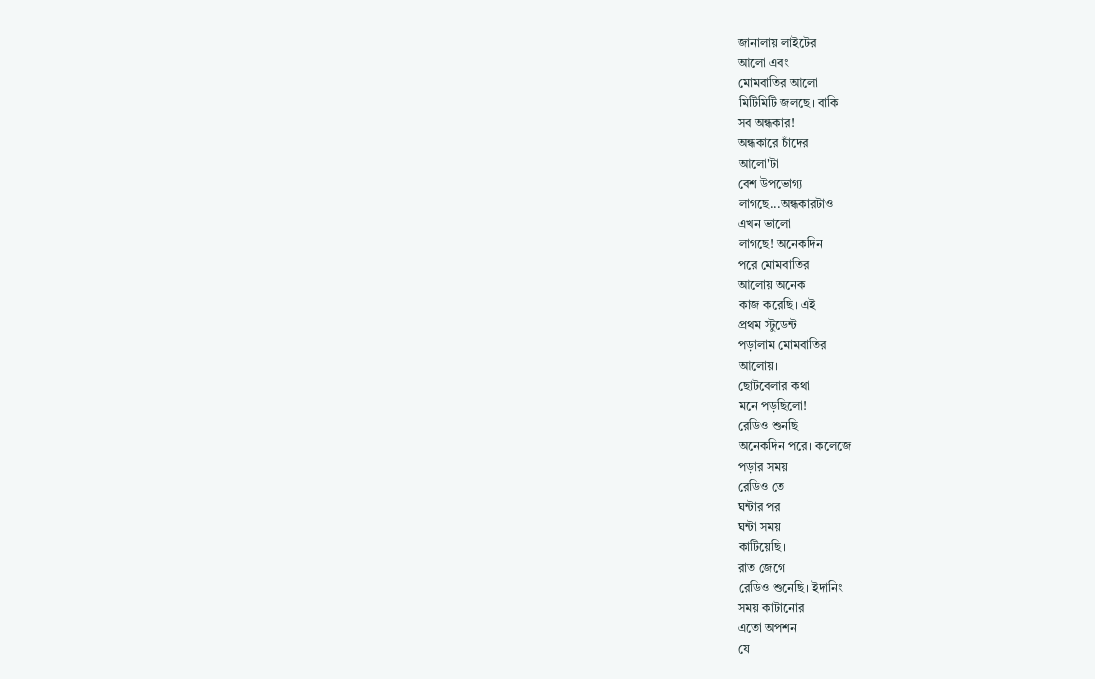জানালায় লাইটের
আলো এবং
মোমবাতির আলো
মিটিমিটি জলছে। বাকি
সব অন্ধকার!
অন্ধকারে চাঁদের
আলো'টা
বেশ উপভোগ্য
লাগছে...অন্ধকারটাও
এখন ভালো
লাগছে! অনেকদিন
পরে মোমবাতির
আলোয় অনেক
কাজ করেছি। এই
প্রথম স্টুডেন্ট
পড়ালাম মোমবাতির
আলোয়।
ছোটবেলার কথা
মনে পড়ছিলো!
রেডিও শুনছি
অনেকদিন পরে। কলেজে
পড়ার সময়
রেডিও তে
ঘন্টার পর
ঘন্টা সময়
কাটিয়েছি।
রাত জেগে
রেডিও শুনেছি। ইদানিং
সময় কাটানোর
এতো অপশন
যে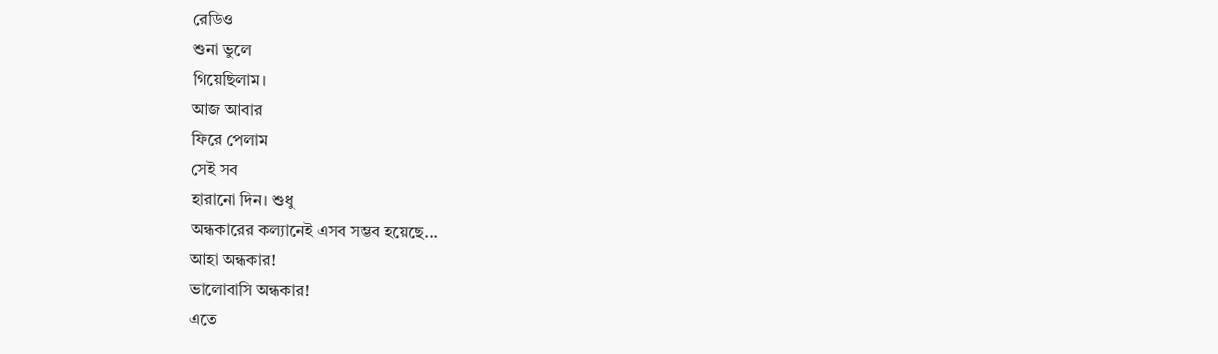রেডিও
শুনা ভুলে
গিয়েছিলাম।
আজ আবার
ফিরে পেলাম
সেই সব
হারানো দিন। শুধু
অন্ধকারের কল্যানেই এসব সম্ভব হয়েছে...
আহা অন্ধকার!
ভালোবাসি অন্ধকার!
এতে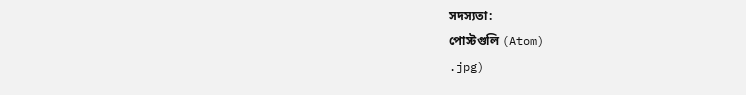সদস্যতা:
পোস্টগুলি (Atom)
.jpg)